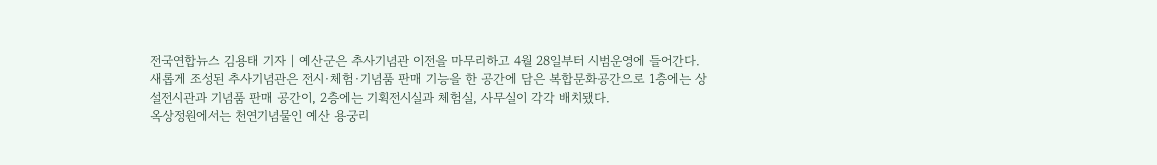전국연합뉴스 김용태 기자 | 예산군은 추사기념관 이전을 마무리하고 4월 28일부터 시범운영에 들어간다.
새롭게 조성된 추사기념관은 전시·체험·기념품 판매 기능을 한 공간에 담은 복합문화공간으로 1층에는 상설전시관과 기념품 판매 공간이, 2층에는 기획전시실과 체험실, 사무실이 각각 배치됐다.
옥상정원에서는 천연기념물인 예산 용궁리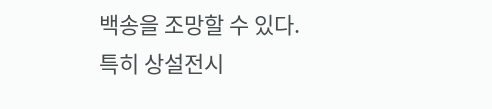백송을 조망할 수 있다.
특히 상설전시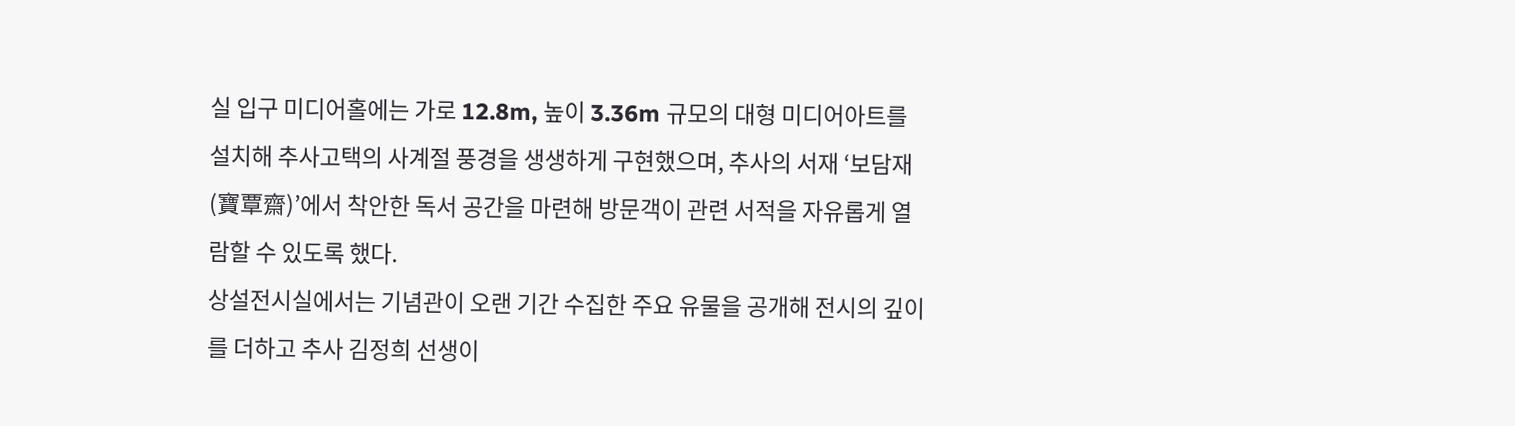실 입구 미디어홀에는 가로 12.8m, 높이 3.36m 규모의 대형 미디어아트를 설치해 추사고택의 사계절 풍경을 생생하게 구현했으며, 추사의 서재 ‘보담재(寶覃齋)’에서 착안한 독서 공간을 마련해 방문객이 관련 서적을 자유롭게 열람할 수 있도록 했다.
상설전시실에서는 기념관이 오랜 기간 수집한 주요 유물을 공개해 전시의 깊이를 더하고 추사 김정희 선생이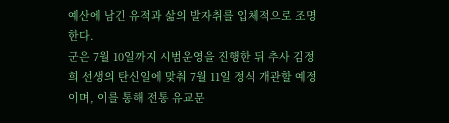예산에 남긴 유적과 삶의 발자취를 입체적으로 조명한다.
군은 7월 10일까지 시범운영을 진행한 뒤 추사 김정희 선생의 탄신일에 맞춰 7월 11일 정식 개관할 예정이며, 이를 통해 전통 유교문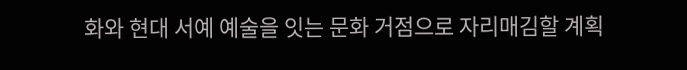화와 현대 서예 예술을 잇는 문화 거점으로 자리매김할 계획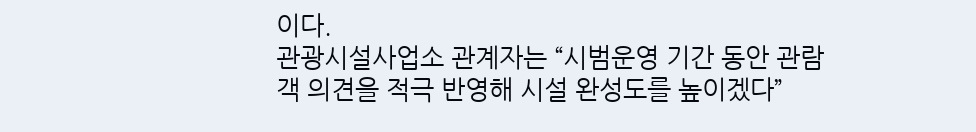이다.
관광시설사업소 관계자는 “시범운영 기간 동안 관람객 의견을 적극 반영해 시설 완성도를 높이겠다”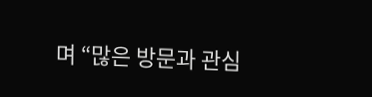며 “많은 방문과 관심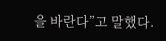을 바란다”고 말했다.